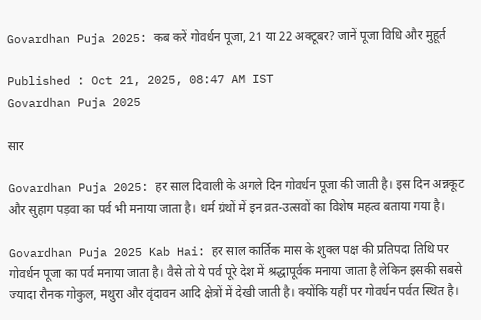Govardhan Puja 2025: कब करें गोवर्धन पूजा, 21 या 22 अक्टूबर? जानें पूजा विधि और मुहूर्त

Published : Oct 21, 2025, 08:47 AM IST
Govardhan Puja 2025

सार

Govardhan Puja 2025: हर साल दिवाली के अगले दिन गोवर्धन पूजा की जाती है। इस दिन अन्नकूट और सुहाग पड़वा का पर्व भी मनाया जाता है। धर्म ग्रंथों में इन व्रत-उत्सवों का विशेष महत्व बताया गया है।

Govardhan Puja 2025 Kab Hai: हर साल कार्तिक मास के शुक्ल पक्ष की प्रतिपदा तिथि पर गोवर्धन पूजा का पर्व मनाया जाता है। वैसे तो ये पर्व पूरे देश में श्रद्धापूर्वक मनाया जाता है लेकिन इसकी सबसे ज्यादा रौनक गोकुल, मथुरा और वृंदावन आदि क्षेत्रों में देखी जाती है। क्योंकि यहीं पर गोवर्धन पर्वत स्थित है।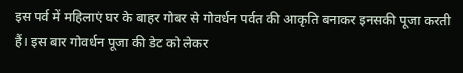इस पर्व में महिलाएं घर के बाहर गोबर से गोवर्धन पर्वत की आकृति बनाकर इनसकी पूजा करती हैं। इस बार गोवर्धन पूजा की डेट को लेकर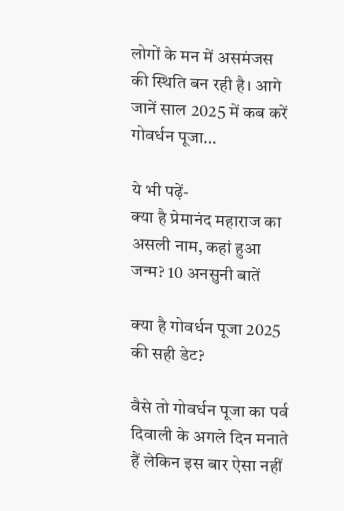लोगों के मन में असमंजस की स्थिति बन रही है। आगे जानें साल 2025 में कब करें गोवर्धन पूजा…

ये भी पढ़ें-
क्या है प्रेमानंद महाराज का असली नाम, कहां हुआ जन्म? 10 अनसुनी बातें

क्या है गोवर्धन पूजा 2025 की सही डेट?

वैसे तो गोवर्धन पूजा का पर्व दिवाली के अगले दिन मनाते हैं लेकिन इस बार ऐसा नहीं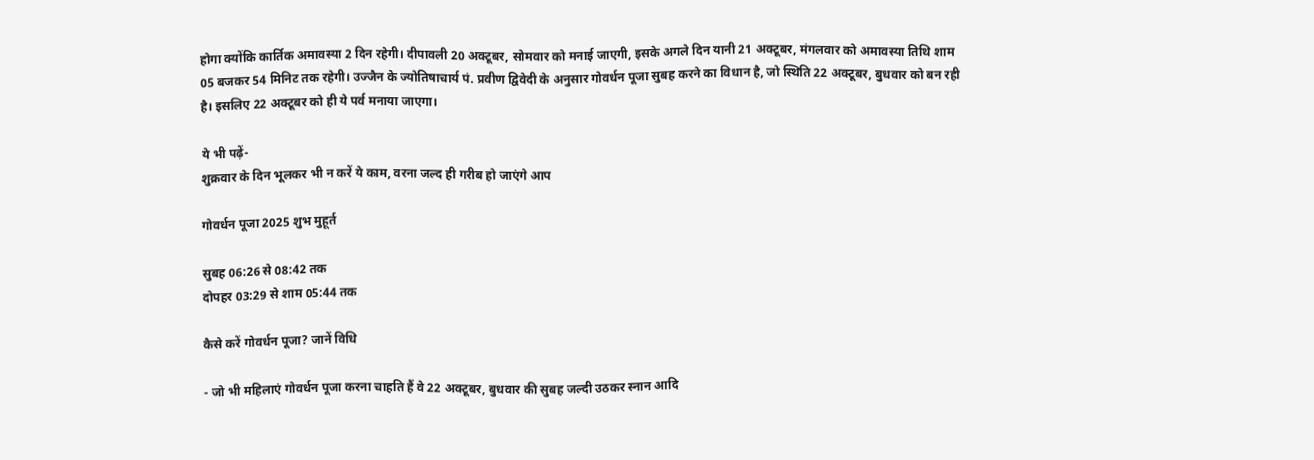होगा क्योंकि कार्तिक अमावस्या 2 दिन रहेगी। दीपावली 20 अक्टूबर, सोमवार को मनाई जाएगी, इसके अगले दिन यानी 21 अक्टूबर, मंगलवार को अमावस्या तिथि शाम 05 बजकर 54 मिनिट तक रहेगी। उज्जैन के ज्योतिषाचार्य पं. प्रवीण द्विवेदी के अनुसार गोवर्धन पूजा सुबह करने का विधान है, जो स्थिति 22 अक्टूबर, बुधवार को बन रही है। इसलिए 22 अक्टूबर को ही ये पर्व मनाया जाएगा।

ये भी पढ़ें-
शुक्रवार के दिन भूलकर भी न करें ये काम, वरना जल्द ही गरीब हो जाएंगे आप

गोवर्धन पूजा 2025 शुभ मुहूर्त

सुबह 06:26 से 08:42 तक
दोपहर 03:29 से शाम 05:44 तक

कैसे करें गोवर्धन पूजा? जानें विधि

- जो भी महिलाएं गोवर्धन पूजा करना चाहति हैं वे 22 अक्टूबर, बुधवार की सुबह जल्दी उठकर स्नान आदि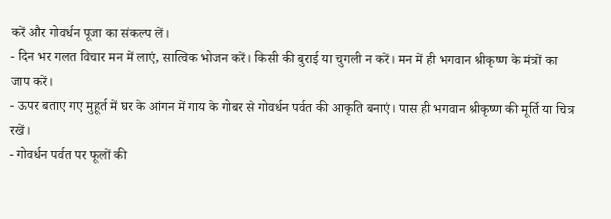करें और गोवर्धन पूजा का संकल्प लें।
- दिन भर गलत विचार मन में लाएं, सात्विक भोजन करें। किसी की बुराई या चुगली न करें। मन में ही भगवान श्रीकृष्ण के मंत्रों का जाप करें।
- ऊपर बताए गए मुहूर्त में घर के आंगन में गाय के गोबर से गोवर्धन पर्वत की आकृति बनाएं। पास ही भगवान श्रीकृष्ण की मूर्ति या चित्र रखें।
- गोवर्धन पर्वत पर फूलों की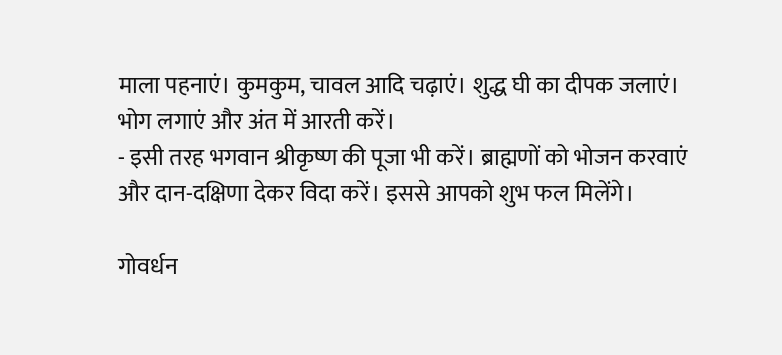माला पहनाएं। कुमकुम, चावल आदि चढ़ाएं। शुद्ध घी का दीपक जलाएं। भोग लगाएं और अंत में आरती करें।
- इसी तरह भगवान श्रीकृष्ण की पूजा भी करें। ब्राह्मणों को भोजन करवाएं और दान-दक्षिणा देकर विदा करें। इससे आपको शुभ फल मिलेंगे।

गोवर्धन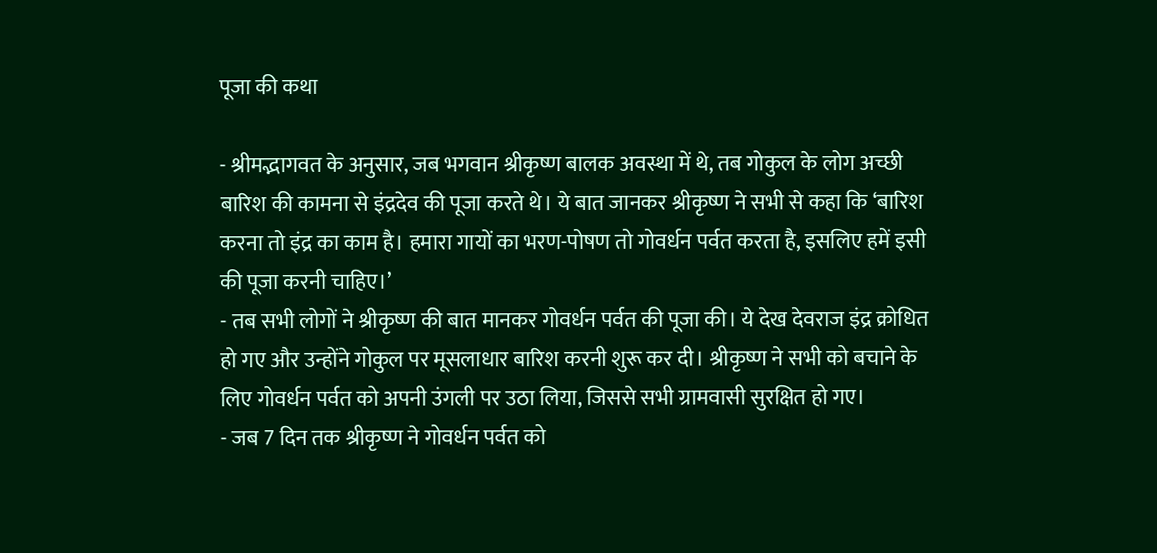पूजा की कथा

- श्रीमद्भागवत के अनुसार, जब भगवान श्रीकृष्ण बालक अवस्था में थे, तब गोकुल के लोग अच्छी बारिश की कामना से इंद्रदेव की पूजा करते थे। ये बात जानकर श्रीकृष्ण ने सभी से कहा कि ‘बारिश करना तो इंद्र का काम है। हमारा गायों का भरण-पोषण तो गोवर्धन पर्वत करता है, इसलिए हमें इसी की पूजा करनी चाहिए।’
- तब सभी लोगों ने श्रीकृष्ण की बात मानकर गोवर्धन पर्वत की पूजा की। ये देख देवराज इंद्र क्रोधित हो गए और उन्होंने गोकुल पर मूसलाधार बारिश करनी शुरू कर दी। श्रीकृष्ण ने सभी को बचाने के लिए गोवर्धन पर्वत को अपनी उंगली पर उठा लिया, जिससे सभी ग्रामवासी सुरक्षित हो गए।
- जब 7 दिन तक श्रीकृष्ण ने गोवर्धन पर्वत को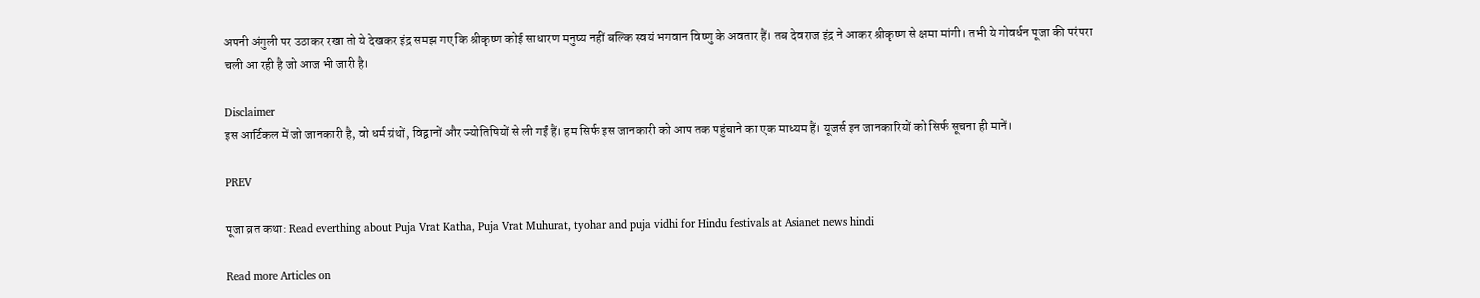अपनी अंगुली पर उठाकर रखा तो ये देखकर इंद्र समझ गए कि श्रीकृष्ण कोई साधारण मनुष्य नहीं बल्कि स्वयं भगवान विष्णु के अवतार हैं। तब देवराज इंद्र ने आकर श्रीकृष्ण से क्षमा मांगी। तभी ये गोवर्धन पूजा की परंपरा चली आ रही है जो आज भी जारी है।

Disclaimer
इस आर्टिकल में जो जानकारी है, वो धर्म ग्रंथों, विद्वानों और ज्योतिषियों से ली गईं हैं। हम सिर्फ इस जानकारी को आप तक पहुंचाने का एक माध्यम हैं। यूजर्स इन जानकारियों को सिर्फ सूचना ही मानें।

PREV

पूजा व्रत कथा: Read everthing about Puja Vrat Katha, Puja Vrat Muhurat, tyohar and puja vidhi for Hindu festivals at Asianet news hindi

Read more Articles on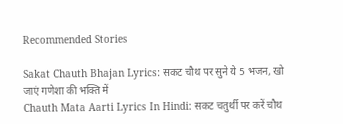Recommended Stories

Sakat Chauth Bhajan Lyrics: सकट चौथ पर सुने ये 5 भजन, खो जाएं गणेशा की भक्ति में
Chauth Mata Aarti Lyrics In Hindi: सकट चतुर्थी पर करें चौथ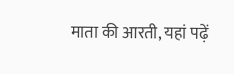माता की आरती, यहां पढ़ें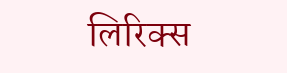लिरिक्स